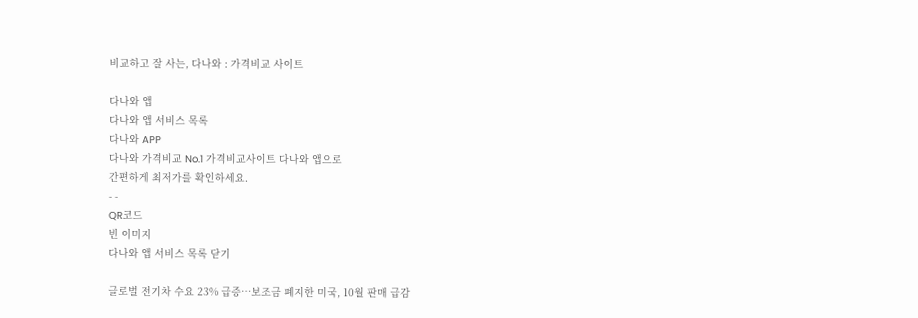비교하고 잘 사는, 다나와 : 가격비교 사이트

다나와 앱
다나와 앱 서비스 목록
다나와 APP
다나와 가격비교 No.1 가격비교사이트 다나와 앱으로
간편하게 최저가를 확인하세요.
- -
QR코드
빈 이미지
다나와 앱 서비스 목록 닫기

글로벌 전기차 수요 23% 급증…보조금 폐지한 미국, 10월 판매 급감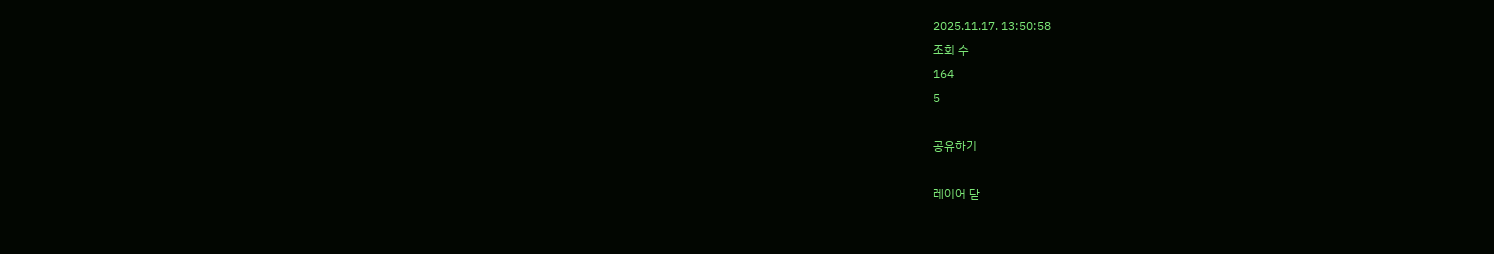2025.11.17. 13:50:58
조회 수
164
5

공유하기

레이어 닫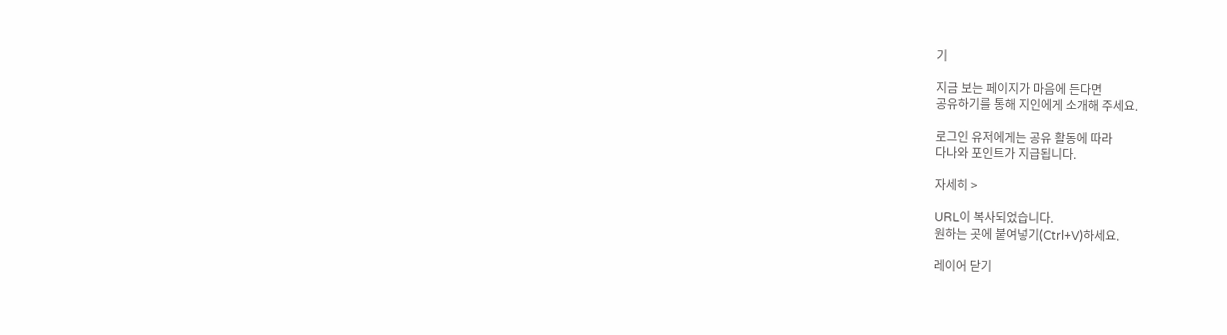기

지금 보는 페이지가 마음에 든다면
공유하기를 통해 지인에게 소개해 주세요.

로그인 유저에게는 공유 활동에 따라
다나와 포인트가 지급됩니다.

자세히 >

URL이 복사되었습니다.
원하는 곳에 붙여넣기(Ctrl+V)하세요.

레이어 닫기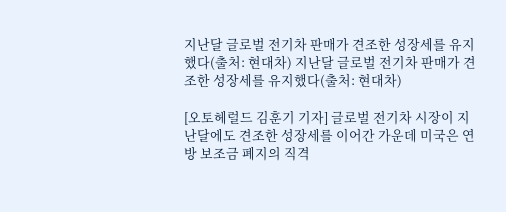지난달 글로벌 전기차 판매가 견조한 성장세를 유지했다(출처: 현대차) 지난달 글로벌 전기차 판매가 견조한 성장세를 유지했다(출처: 현대차)

[오토헤럴드 김훈기 기자] 글로벌 전기차 시장이 지난달에도 견조한 성장세를 이어간 가운데 미국은 연방 보조금 폐지의 직격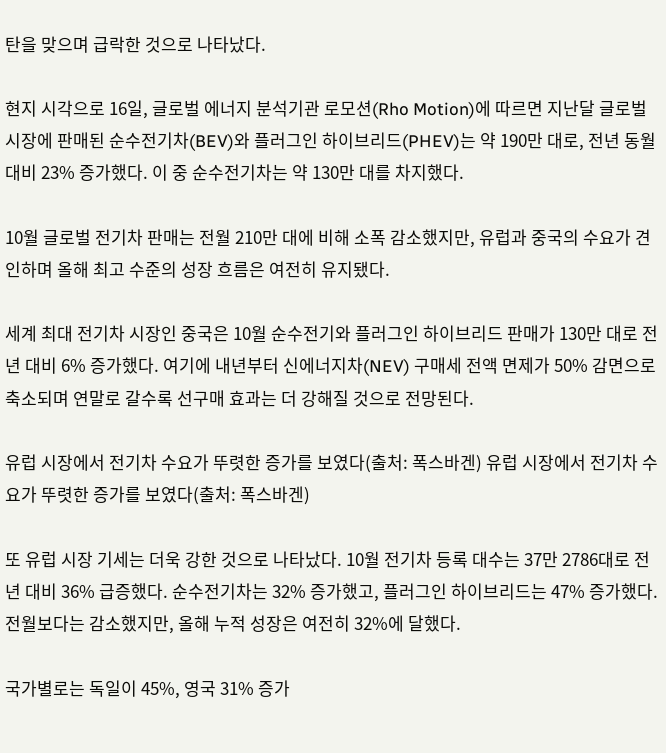탄을 맞으며 급락한 것으로 나타났다.

현지 시각으로 16일, 글로벌 에너지 분석기관 로모션(Rho Motion)에 따르면 지난달 글로벌 시장에 판매된 순수전기차(BEV)와 플러그인 하이브리드(PHEV)는 약 190만 대로, 전년 동월 대비 23% 증가했다. 이 중 순수전기차는 약 130만 대를 차지했다.

10월 글로벌 전기차 판매는 전월 210만 대에 비해 소폭 감소했지만, 유럽과 중국의 수요가 견인하며 올해 최고 수준의 성장 흐름은 여전히 유지됐다.

세계 최대 전기차 시장인 중국은 10월 순수전기와 플러그인 하이브리드 판매가 130만 대로 전년 대비 6% 증가했다. 여기에 내년부터 신에너지차(NEV) 구매세 전액 면제가 50% 감면으로 축소되며 연말로 갈수록 선구매 효과는 더 강해질 것으로 전망된다.

유럽 시장에서 전기차 수요가 뚜렷한 증가를 보였다(출처: 폭스바겐) 유럽 시장에서 전기차 수요가 뚜렷한 증가를 보였다(출처: 폭스바겐)

또 유럽 시장 기세는 더욱 강한 것으로 나타났다. 10월 전기차 등록 대수는 37만 2786대로 전년 대비 36% 급증했다. 순수전기차는 32% 증가했고, 플러그인 하이브리드는 47% 증가했다. 전월보다는 감소했지만, 올해 누적 성장은 여전히 32%에 달했다.

국가별로는 독일이 45%, 영국 31% 증가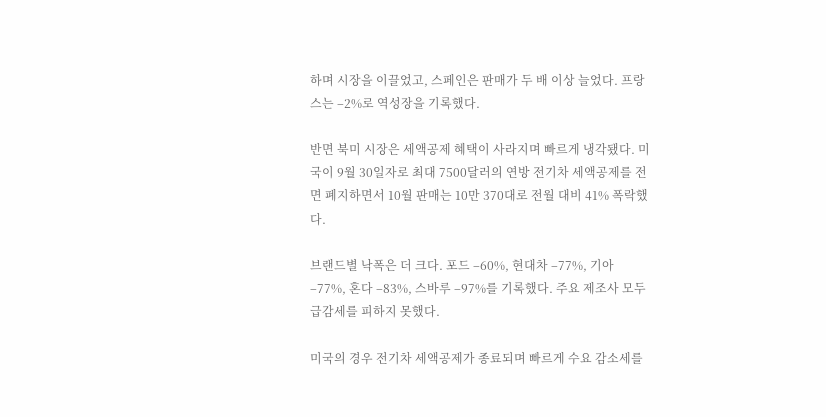하며 시장을 이끌었고, 스페인은 판매가 두 배 이상 늘었다. 프랑스는 –2%로 역성장을 기록했다.

반면 북미 시장은 세액공제 혜택이 사라지며 빠르게 냉각됐다. 미국이 9월 30일자로 최대 7500달러의 연방 전기차 세액공제를 전면 폐지하면서 10월 판매는 10만 370대로 전월 대비 41% 폭락했다.

브랜드별 낙폭은 더 크다. 포드 –60%, 현대차 –77%, 기아 –77%, 혼다 –83%, 스바루 –97%를 기록했다. 주요 제조사 모두 급감세를 피하지 못했다.

미국의 경우 전기차 세액공제가 종료되며 빠르게 수요 감소세를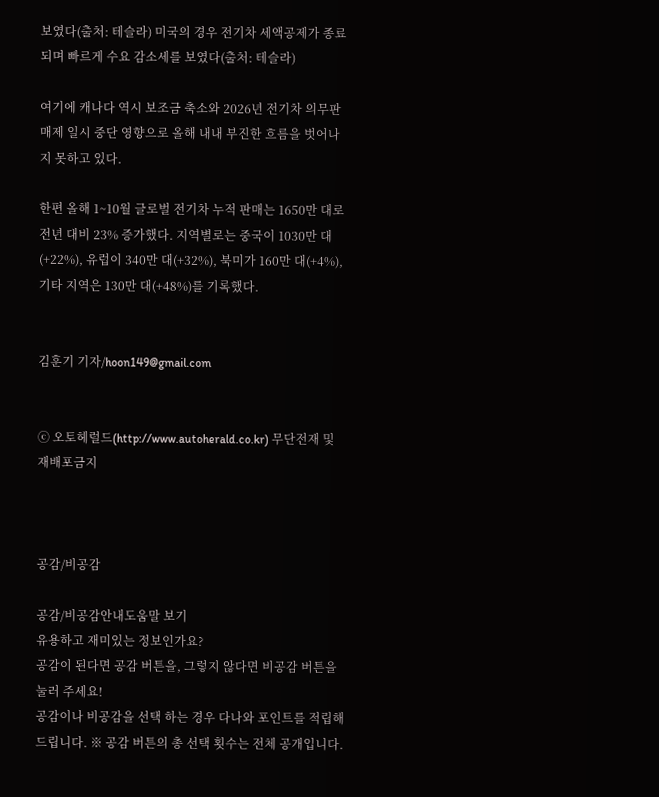보였다(출처: 테슬라) 미국의 경우 전기차 세액공제가 종료되며 빠르게 수요 감소세를 보였다(출처: 테슬라)

여기에 캐나다 역시 보조금 축소와 2026년 전기차 의무판매제 일시 중단 영향으로 올해 내내 부진한 흐름을 벗어나지 못하고 있다.

한편 올해 1~10월 글로벌 전기차 누적 판매는 1650만 대로 전년 대비 23% 증가했다. 지역별로는 중국이 1030만 대(+22%), 유럽이 340만 대(+32%), 북미가 160만 대(+4%), 기타 지역은 130만 대(+48%)를 기록했다.


김훈기 기자/hoon149@gmail.com


ⓒ 오토헤럴드(http://www.autoherald.co.kr) 무단전재 및 재배포금지



공감/비공감

공감/비공감안내도움말 보기
유용하고 재미있는 정보인가요?
공감이 된다면 공감 버튼을, 그렇지 않다면 비공감 버튼을 눌러 주세요!
공감이나 비공감을 선택 하는 경우 다나와 포인트를 적립해 드립니다. ※ 공감 버튼의 총 선택 횟수는 전체 공개입니다.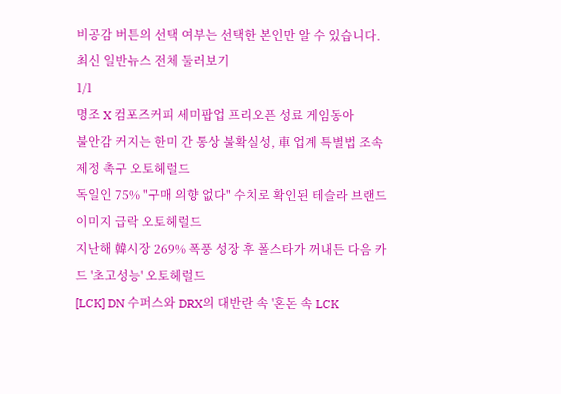비공감 버튼의 선택 여부는 선택한 본인만 알 수 있습니다.
최신 일반뉴스 전체 둘러보기
1/1
명조 X 컴포즈커피 세미팝업 프리오픈 성료 게임동아
불안감 커지는 한미 간 통상 불확실성, 車 업계 특별법 조속 제정 촉구 오토헤럴드
독일인 75% "구매 의향 없다" 수치로 확인된 테슬라 브랜드 이미지 급락 오토헤럴드
지난해 韓시장 269% 폭풍 성장 후 폴스타가 꺼내든 다음 카드 '초고성능' 오토헤럴드
[LCK] DN 수퍼스와 DRX의 대반란 속 '혼돈 속 LCK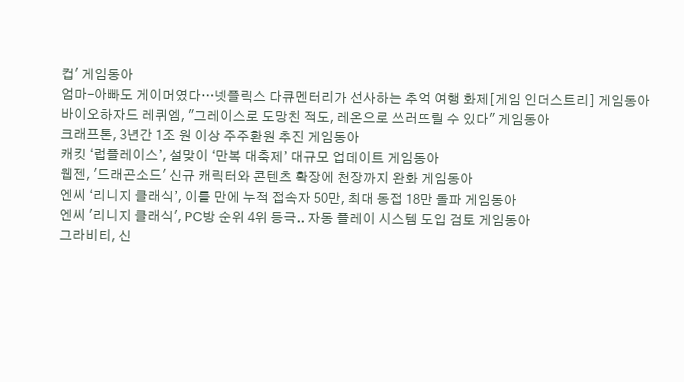컵' 게임동아
엄마-아빠도 게이머였다…넷플릭스 다큐멘터리가 선사하는 추억 여행 화제[게임 인더스트리] 게임동아
바이오하자드 레퀴엠, "그레이스로 도망친 적도, 레온으로 쓰러뜨릴 수 있다" 게임동아
크래프톤, 3년간 1조 원 이상 주주환원 추진 게임동아
캐킷 ‘럽플레이스’, 설맞이 ‘만복 대축제’ 대규모 업데이트 게임동아
웹젠, '드래곤소드' 신규 캐릭터와 콘텐츠 확장에 천장까지 완화 게임동아
엔씨 ‘리니지 클래식’, 이틀 만에 누적 접속자 50만, 최대 동접 18만 돌파 게임동아
엔씨 '리니지 클래식', PC방 순위 4위 등극.. 자동 플레이 시스템 도입 검토 게임동아
그라비티, 신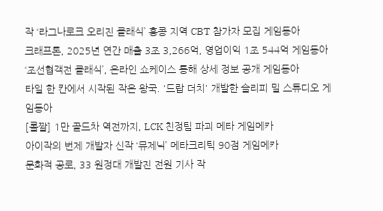작 ‘라그나로크 오리진 클래식’ 홍콩 지역 CBT 참가자 모집 게임동아
크래프톤, 2025년 연간 매출 3조 3,266억, 영업이익 1조 544억 게임동아
‘조선협객전 클래식’, 온라인 쇼케이스 통해 상세 정보 공개 게임동아
타일 한 칸에서 시작된 작은 왕국. '드랍 더치' 개발한 슬리피 밀 스튜디오 게임동아
[롤짤] 1만 골드차 역전까지, LCK 친정팀 파괴 메타 게임메카
아이작의 번제 개발자 신작 ‘뮤제닉’ 메타크리틱 90점 게임메카
문화적 공로, 33 원정대 개발진 전원 기사 작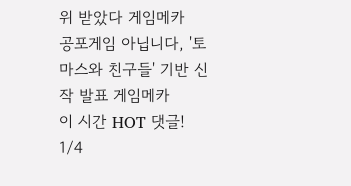위 받았다 게임메카
공포게임 아닙니다, '토마스와 친구들' 기반 신작 발표 게임메카
이 시간 HOT 댓글!
1/4